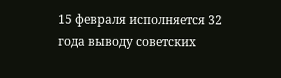15 февраля исполняется 32 года выводу советских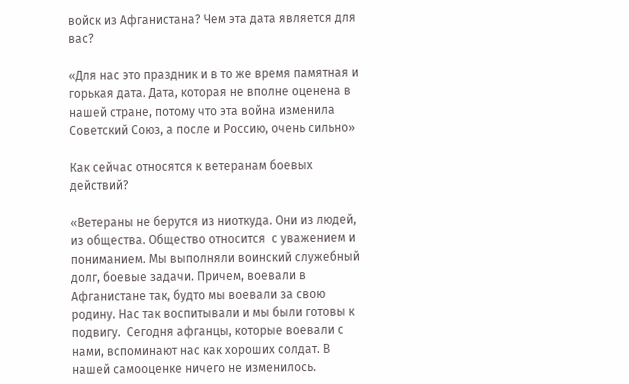войск из Афганистана? Чем эта дата является для вас?

«Для нас это праздник и в то же время памятная и горькая дата. Дата, которая не вполне оценена в нашей стране, потому что эта война изменила Советский Союз, а после и Россию, очень сильно»

Как сейчас относятся к ветеранам боевых действий?

«Ветераны не берутся из ниоткуда. Они из людей, из общества. Общество относится  с уважением и пониманием. Мы выполняли воинский служебный долг, боевые задачи. Причем, воевали в Афганистане так, будто мы воевали за свою родину. Нас так воспитывали и мы были готовы к подвигу.  Сегодня афганцы, которые воевали с нами, вспоминают нас как хороших солдат. В нашей самооценке ничего не изменилось.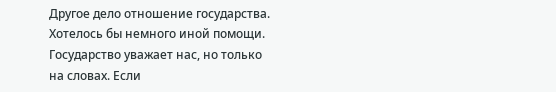Другое дело отношение государства. Хотелось бы немного иной помощи. Государство уважает нас, но только на словах. Если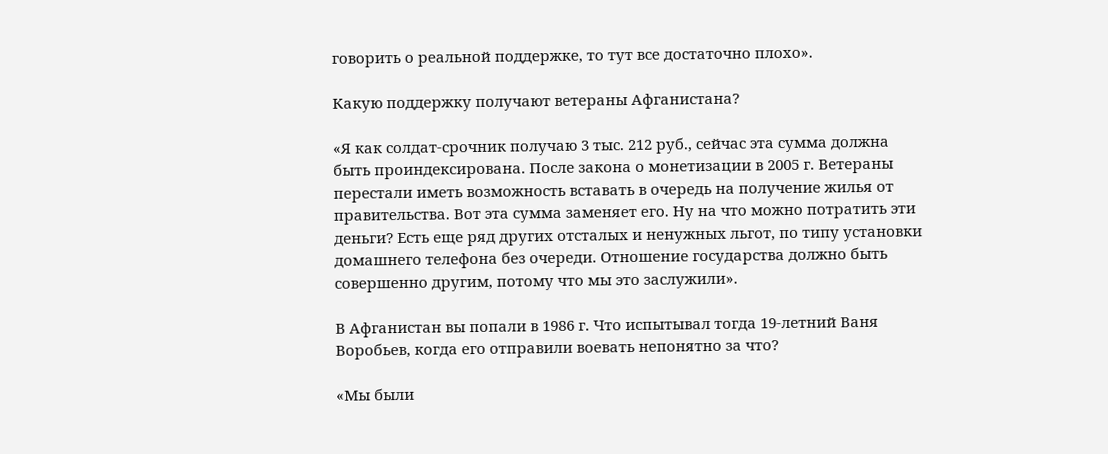говорить о реальной поддержке, то тут все достаточно плохо».

Какую поддержку получают ветераны Афганистана?

«Я как солдат-срочник получаю 3 тыс. 212 руб., сейчас эта сумма должна быть проиндексирована. После закона о монетизации в 2005 г. Ветераны перестали иметь возможность вставать в очередь на получение жилья от правительства. Вот эта сумма заменяет его. Ну на что можно потратить эти деньги? Есть еще ряд других отсталых и ненужных льгот, по типу установки домашнего телефона без очереди. Отношение государства должно быть совершенно другим, потому что мы это заслужили».

В Афганистан вы попали в 1986 г. Что испытывал тогда 19-летний Ваня Воробьев, когда его отправили воевать непонятно за что?

«Мы были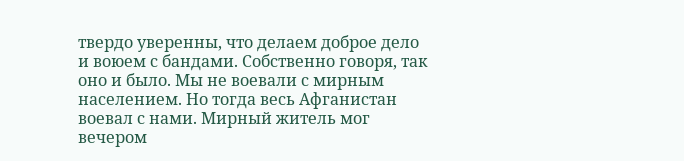твердо уверенны, что делаем доброе дело и воюем с бандами. Собственно говоря, так оно и было. Мы не воевали с мирным населением. Но тогда весь Афганистан воевал с нами. Мирный житель мог вечером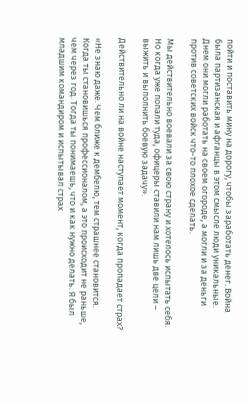пойти и поставить мину на дорогу, чтобы заработать денег. Война была партизанская и афганцы в этом смысле люди уникальные. Днем они могли работать на своем огороде, а могли и за деньги против советских войск что-то плохое сделать.

Мы действительно воевали за свою страну и хотелось испытать себя. Но когда уже попали туда, офицеры ставили нам лишь две цели – выжить и выполнить боевую задачу».

Действительно ли на войне наступает момент, когда пропадает страх?

«Не знаю даже. Чем ближе к дембелю, тем страшнее становится. Когда ты становишься профессионалом, а это происходит не раньше, чем через год. Тогда ты понимаешь, что и как нужно делать. Я был младшим командиром и испытывал страх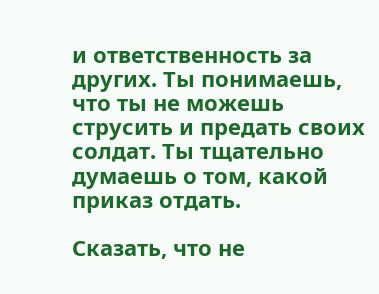и ответственность за других. Ты понимаешь, что ты не можешь струсить и предать своих солдат. Ты тщательно думаешь о том, какой приказ отдать.

Сказать, что не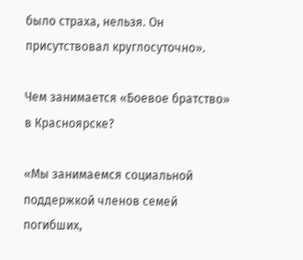было страха, нельзя. Он присутствовал круглосуточно».

Чем занимается «Боевое братство» в Красноярске?

«Мы занимаемся социальной поддержкой членов семей погибших,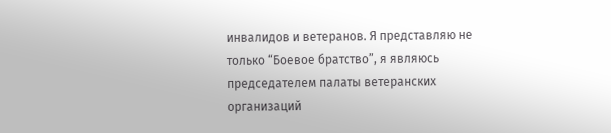инвалидов и ветеранов. Я представляю не только “Боевое братство”, я являюсь председателем палаты ветеранских организаций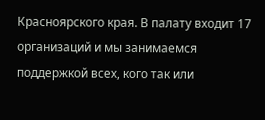Красноярского края. В палату входит 17 организаций и мы занимаемся поддержкой всех, кого так или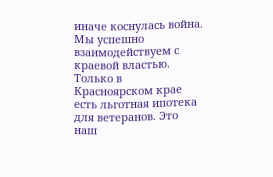иначе коснулась война. Мы успешно взаимодействуем с краевой властью. Только в Красноярском крае есть льготная ипотека для ветеранов. Это наш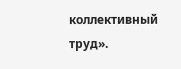коллективный труд».